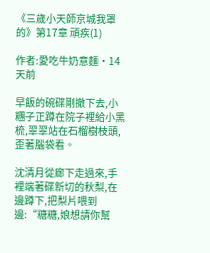《三歲小天師京城我罩的》第17章 頑疾(1)

作者:愛吃牛奶意麵·14天前

早飯的碗碟剛撤下去,小糰子正蹲在院子裡給小黑梳,翠翠站在石榴樹枝頭,歪著腦袋看。

沈清月從廊下走過來,手裡端著碟新切的秋梨,在邊蹲下,把梨片喂到邊:“糖糖,娘想請你幫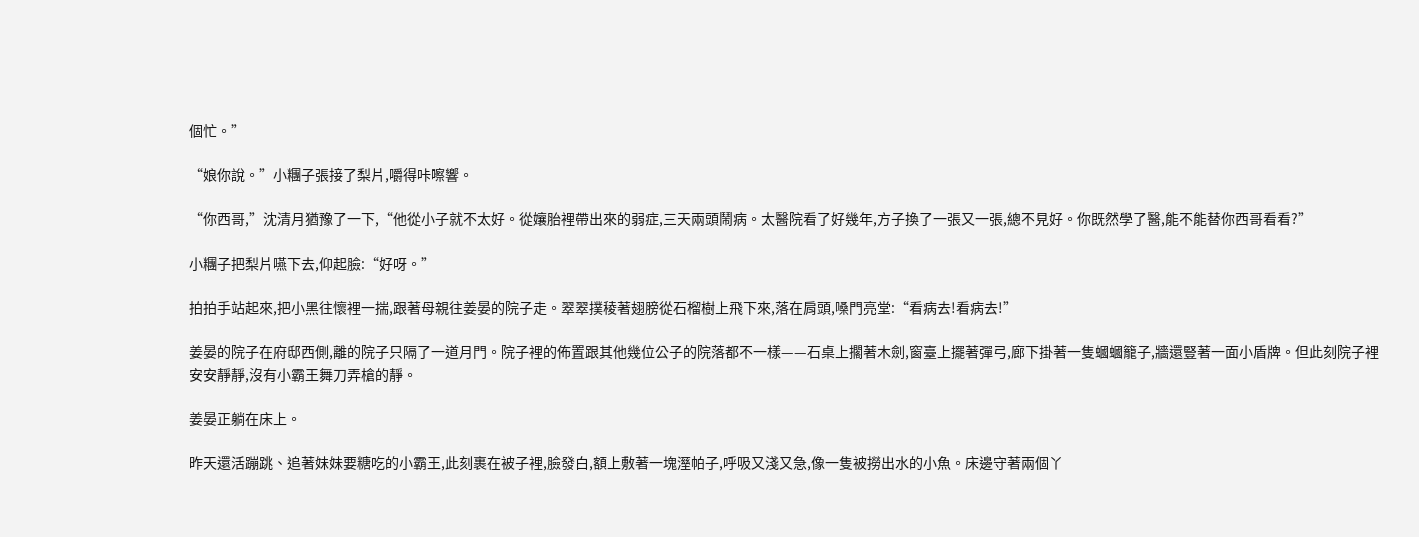個忙。”

“娘你說。”小糰子張接了梨片,嚼得咔嚓響。

“你西哥,”沈清月猶豫了一下,“他從小子就不太好。從孃胎裡帶出來的弱症,三天兩頭鬧病。太醫院看了好幾年,方子換了一張又一張,總不見好。你既然學了醫,能不能替你西哥看看?”

小糰子把梨片嚥下去,仰起臉:“好呀。”

拍拍手站起來,把小黑往懷裡一揣,跟著母親往姜晏的院子走。翠翠撲稜著翅膀從石榴樹上飛下來,落在肩頭,嗓門亮堂:“看病去!看病去!”

姜晏的院子在府邸西側,離的院子只隔了一道月門。院子裡的佈置跟其他幾位公子的院落都不一樣——石桌上擱著木劍,窗臺上擺著彈弓,廊下掛著一隻蟈蟈籠子,牆還豎著一面小盾牌。但此刻院子裡安安靜靜,沒有小霸王舞刀弄槍的靜。

姜晏正躺在床上。

昨天還活蹦跳、追著妹妹要糖吃的小霸王,此刻裹在被子裡,臉發白,額上敷著一塊溼帕子,呼吸又淺又急,像一隻被撈出水的小魚。床邊守著兩個丫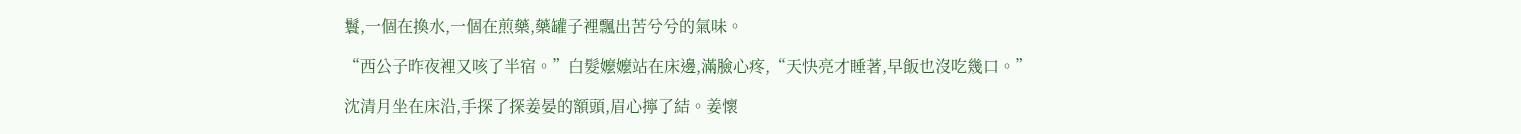鬟,一個在換水,一個在煎藥,藥罐子裡飄出苦兮兮的氣味。

“西公子昨夜裡又咳了半宿。”白髮嬤嬤站在床邊,滿臉心疼,“天快亮才睡著,早飯也沒吃幾口。”

沈清月坐在床沿,手探了探姜晏的額頭,眉心擰了結。姜懷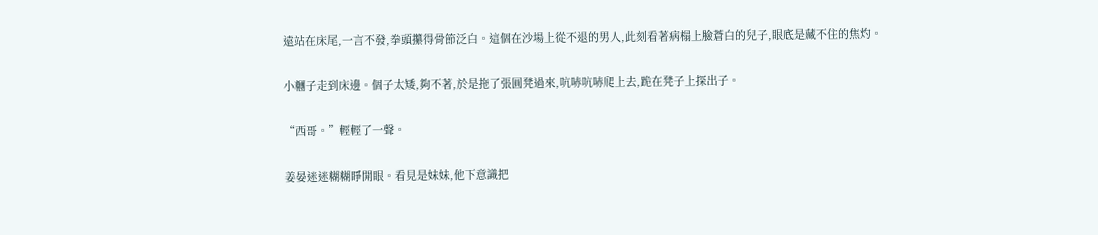遠站在床尾,一言不發,拳頭攥得骨節泛白。這個在沙場上從不退的男人,此刻看著病榻上臉蒼白的兒子,眼底是藏不住的焦灼。

小糰子走到床邊。個子太矮,夠不著,於是拖了張圓凳過來,吭哧吭哧爬上去,跪在凳子上探出子。

“西哥。”輕輕了一聲。

姜晏迷迷糊糊睜開眼。看見是妹妹,他下意識把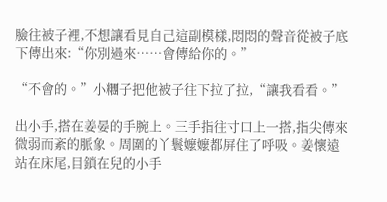臉往被子裡,不想讓看見自己這副模樣,悶悶的聲音從被子底下傳出來:“你別過來……會傳給你的。”

“不會的。”小糰子把他被子往下拉了拉,“讓我看看。”

出小手,搭在姜晏的手腕上。三手指往寸口上一搭,指尖傳來微弱而紊的脈象。周圍的丫鬟嬤嬤都屏住了呼吸。姜懷遠站在床尾,目鎖在兒的小手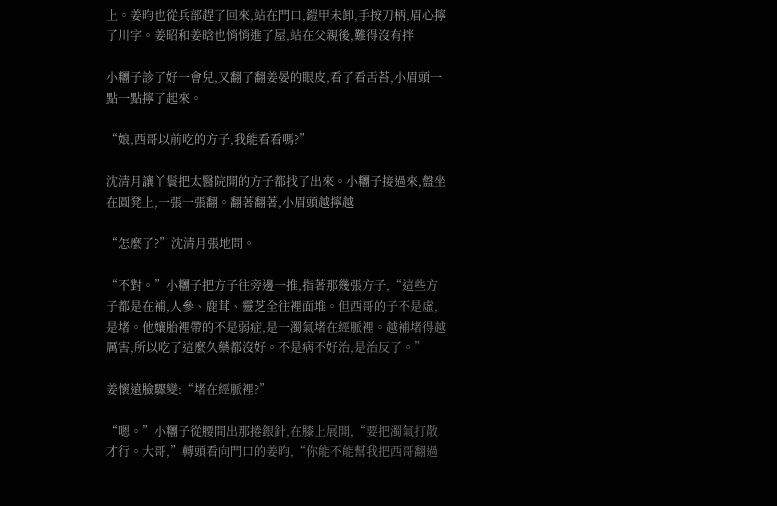上。姜昀也從兵部趕了回來,站在門口,鎧甲未卸,手按刀柄,眉心擰了川字。姜昭和姜晗也悄悄進了屋,站在父親後,難得沒有拌

小糰子診了好一會兒,又翻了翻姜晏的眼皮,看了看舌苔,小眉頭一點一點擰了起來。

“娘,西哥以前吃的方子,我能看看嗎?”

沈清月讓丫鬟把太醫院開的方子都找了出來。小糰子接過來,盤坐在圓凳上,一張一張翻。翻著翻著,小眉頭越擰越

“怎麼了?”沈清月張地問。

“不對。”小糰子把方子往旁邊一推,指著那幾張方子,“這些方子都是在補,人參、鹿茸、靈芝全往裡面堆。但西哥的子不是虛,是堵。他孃胎裡帶的不是弱症,是一濁氣堵在經脈裡。越補堵得越厲害,所以吃了這麼久藥都沒好。不是病不好治,是治反了。”

姜懷遠臉驟變:“堵在經脈裡?”

“嗯。”小糰子從腰間出那捲銀針,在膝上展開,“要把濁氣打散才行。大哥,”轉頭看向門口的姜昀,“你能不能幫我把西哥翻過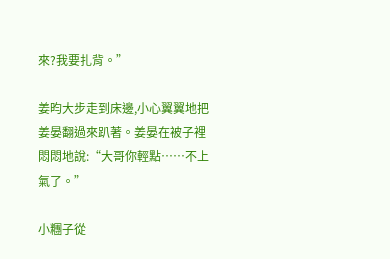來?我要扎背。”

姜昀大步走到床邊,小心翼翼地把姜晏翻過來趴著。姜晏在被子裡悶悶地說:“大哥你輕點……不上氣了。”

小糰子從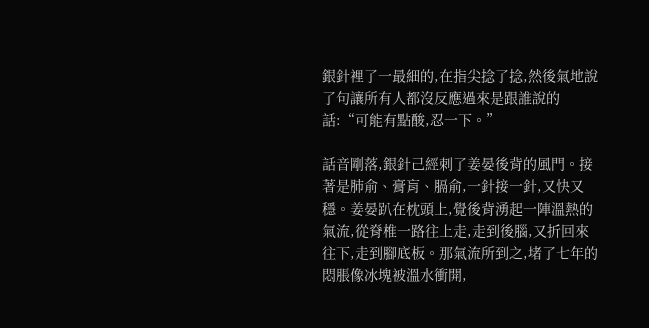銀針裡了一最細的,在指尖捻了捻,然後氣地說了句讓所有人都沒反應過來是跟誰說的話:“可能有點酸,忍一下。”

話音剛落,銀針己經刺了姜晏後背的風門。接著是肺俞、膏肓、膈俞,一針接一針,又快又穩。姜晏趴在枕頭上,覺後背湧起一陣溫熱的氣流,從脊椎一路往上走,走到後腦,又折回來往下,走到腳底板。那氣流所到之,堵了七年的悶脹像冰塊被溫水衝開,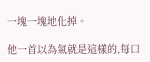一塊一塊地化掉。

他一首以為氣就是這樣的,每口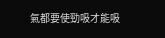氣都要使勁吸才能吸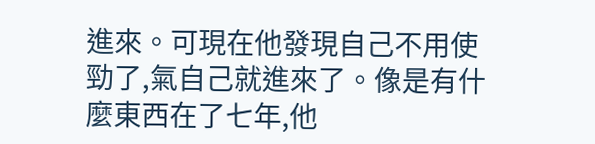進來。可現在他發現自己不用使勁了,氣自己就進來了。像是有什麼東西在了七年,他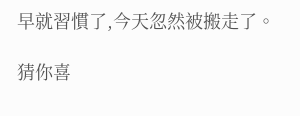早就習慣了,今天忽然被搬走了。

猜你喜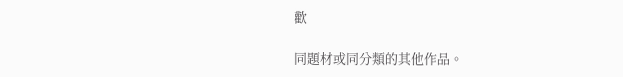歡

同題材或同分類的其他作品。